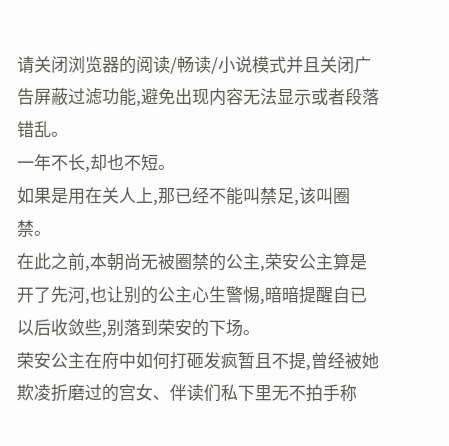请关闭浏览器的阅读/畅读/小说模式并且关闭广告屏蔽过滤功能,避免出现内容无法显示或者段落错乱。
一年不长,却也不短。
如果是用在关人上,那已经不能叫禁足,该叫圈禁。
在此之前,本朝尚无被圈禁的公主,荣安公主算是开了先河,也让别的公主心生警惕,暗暗提醒自已以后收敛些,别落到荣安的下场。
荣安公主在府中如何打砸发疯暂且不提,曾经被她欺凌折磨过的宫女、伴读们私下里无不拍手称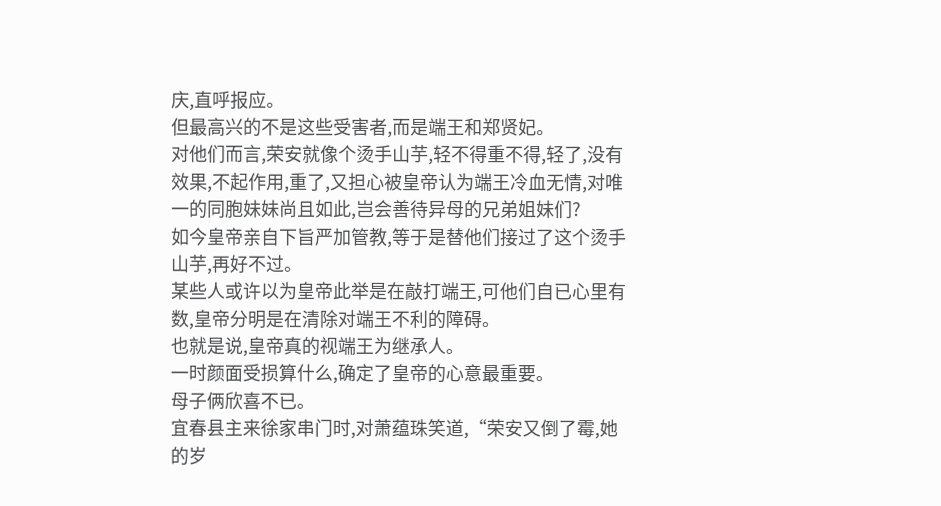庆,直呼报应。
但最高兴的不是这些受害者,而是端王和郑贤妃。
对他们而言,荣安就像个烫手山芋,轻不得重不得,轻了,没有效果,不起作用,重了,又担心被皇帝认为端王冷血无情,对唯一的同胞妹妹尚且如此,岂会善待异母的兄弟姐妹们?
如今皇帝亲自下旨严加管教,等于是替他们接过了这个烫手山芋,再好不过。
某些人或许以为皇帝此举是在敲打端王,可他们自已心里有数,皇帝分明是在清除对端王不利的障碍。
也就是说,皇帝真的视端王为继承人。
一时颜面受损算什么,确定了皇帝的心意最重要。
母子俩欣喜不已。
宜春县主来徐家串门时,对萧蕴珠笑道,“荣安又倒了霉,她的岁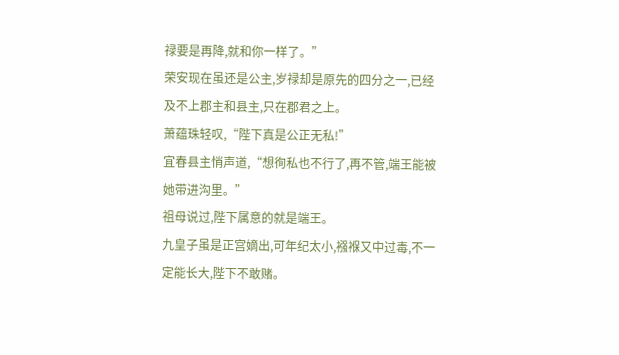禄要是再降,就和你一样了。”
荣安现在虽还是公主,岁禄却是原先的四分之一,已经及不上郡主和县主,只在郡君之上。
萧蕴珠轻叹,“陛下真是公正无私!”
宜春县主悄声道,“想徇私也不行了,再不管,端王能被她带进沟里。”
祖母说过,陛下属意的就是端王。
九皇子虽是正宫嫡出,可年纪太小,襁褓又中过毒,不一定能长大,陛下不敢赌。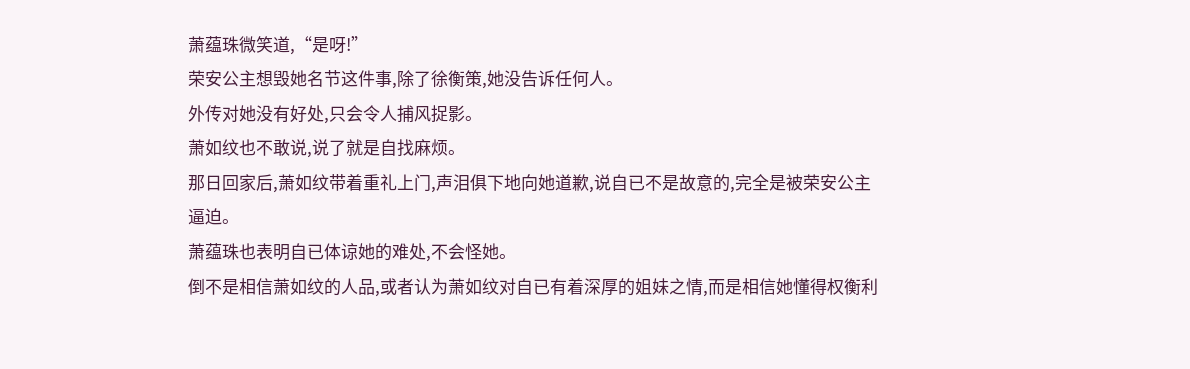萧蕴珠微笑道,“是呀!”
荣安公主想毁她名节这件事,除了徐衡策,她没告诉任何人。
外传对她没有好处,只会令人捕风捉影。
萧如纹也不敢说,说了就是自找麻烦。
那日回家后,萧如纹带着重礼上门,声泪俱下地向她道歉,说自已不是故意的,完全是被荣安公主逼迫。
萧蕴珠也表明自已体谅她的难处,不会怪她。
倒不是相信萧如纹的人品,或者认为萧如纹对自已有着深厚的姐妹之情,而是相信她懂得权衡利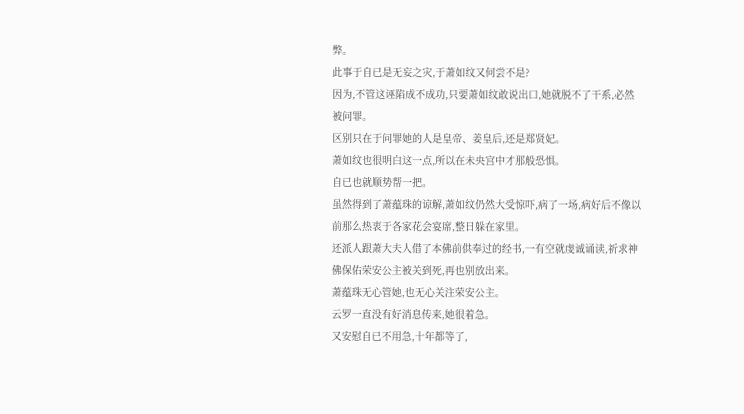弊。
此事于自已是无妄之灾,于萧如纹又何尝不是?
因为,不管这诬陷成不成功,只要萧如纹敢说出口,她就脱不了干系,必然被问罪。
区别只在于问罪她的人是皇帝、姜皇后,还是郑贤妃。
萧如纹也很明白这一点,所以在未央宫中才那般恐惧。
自已也就顺势帮一把。
虽然得到了萧蕴珠的谅解,萧如纹仍然大受惊吓,病了一场,病好后不像以前那么热衷于各家花会宴席,整日躲在家里。
还派人跟萧大夫人借了本佛前供奉过的经书,一有空就虔诚诵读,祈求神佛保佑荣安公主被关到死,再也别放出来。
萧蕴珠无心管她,也无心关注荣安公主。
云罗一直没有好消息传来,她很着急。
又安慰自已不用急,十年都等了,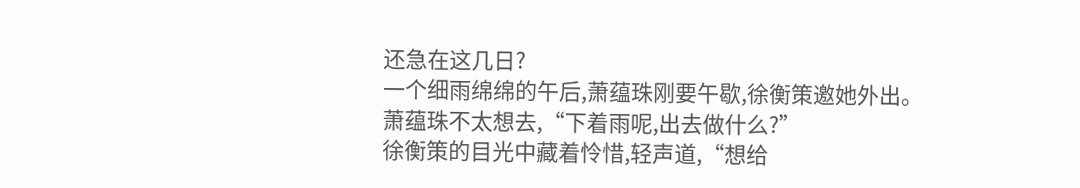还急在这几日?
一个细雨绵绵的午后,萧蕴珠刚要午歇,徐衡策邀她外出。
萧蕴珠不太想去,“下着雨呢,出去做什么?”
徐衡策的目光中藏着怜惜,轻声道,“想给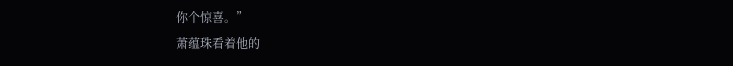你个惊喜。”
萧蕴珠看着他的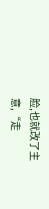脸,也就改了主意,“走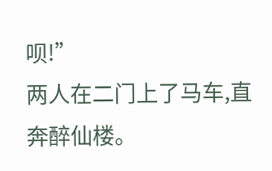呗!”
两人在二门上了马车,直奔醉仙楼。